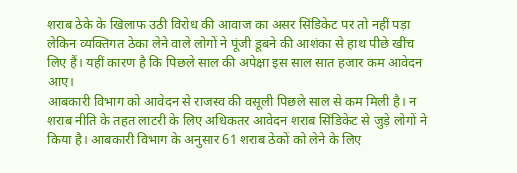शराब ठेके के खिलाफ उठी विरोध की आवाज का असर सिंडिकेट पर तो नहीं पड़ा लेकिन व्यक्तिगत ठेका लेने वाले लोगों ने पूंजी डूबने की आशंका से हाथ पीछे खींच लिए हैं। यहीं कारण है कि पिछले साल की अपेक्षा इस साल सात हजार कम आवेदन आए।
आबकारी विभाग को आवेदन से राजस्व की वसूली पिछले साल से कम मिली है। न शराब नीति के तहत लाटरी के लिए अधिकतर आवेदन शराब सिंडिकेट से जुड़े लोगों ने किया है। आबकारी विभाग के अनुसार 61 शराब ठेकों को लेने के लिए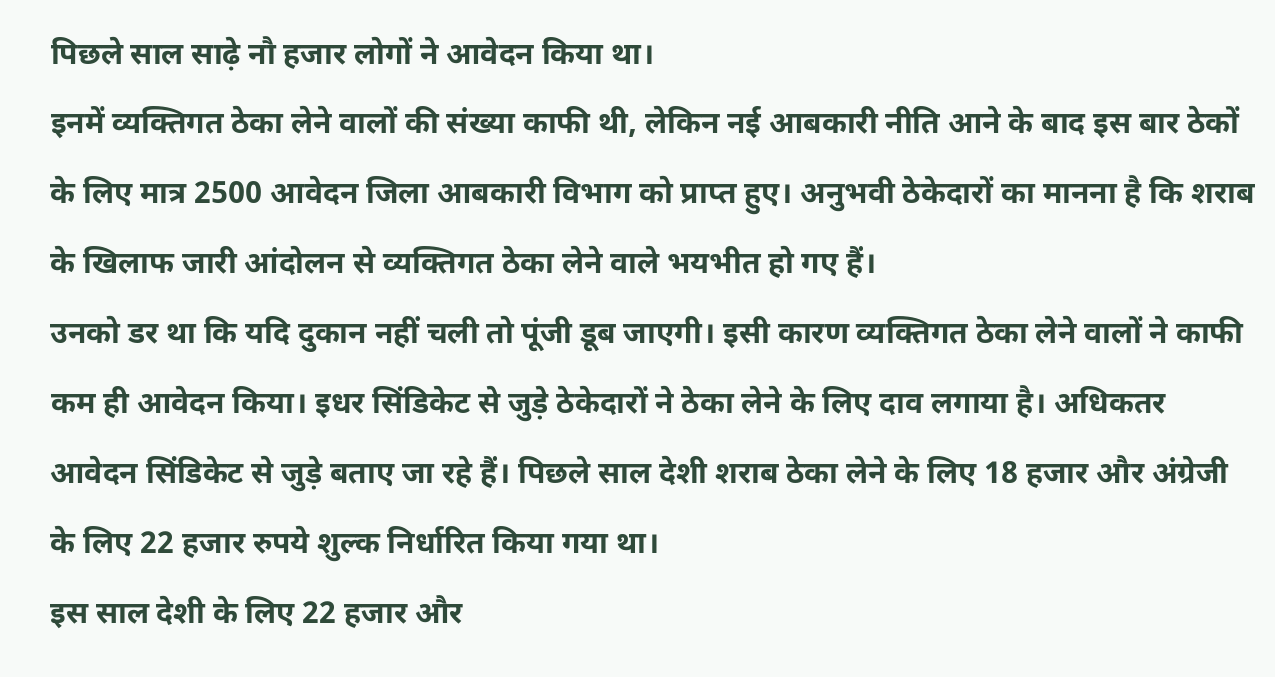पिछले साल साढ़े नौ हजार लोगों ने आवेदन किया था।
इनमें व्यक्तिगत ठेका लेने वालों की संख्या काफी थी, लेकिन नई आबकारी नीति आने के बाद इस बार ठेकों के लिए मात्र 2500 आवेदन जिला आबकारी विभाग को प्राप्त हुए। अनुभवी ठेकेदारों का मानना है कि शराब के खिलाफ जारी आंदोलन से व्यक्तिगत ठेका लेने वाले भयभीत हो गए हैं।
उनको डर था कि यदि दुकान नहीं चली तो पूंजी डूब जाएगी। इसी कारण व्यक्तिगत ठेका लेने वालों ने काफी कम ही आवेदन किया। इधर सिंडिकेट से जुड़े ठेकेदारों ने ठेका लेने के लिए दाव लगाया है। अधिकतर आवेदन सिंडिकेट से जुड़े बताए जा रहे हैं। पिछले साल देशी शराब ठेका लेने के लिए 18 हजार और अंग्रेजी के लिए 22 हजार रुपये शुल्क निर्धारित किया गया था।
इस साल देशी के लिए 22 हजार और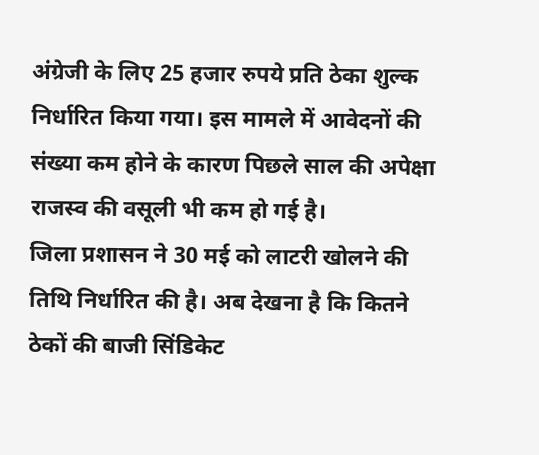अंग्रेजी के लिए 25 हजार रुपये प्रति ठेका शुल्क निर्धारित किया गया। इस मामले में आवेदनों की संख्या कम होने के कारण पिछले साल की अपेक्षा राजस्व की वसूली भी कम हो गई है।
जिला प्रशासन ने 30 मई को लाटरी खोलने की तिथि निर्धारित की है। अब देखना है कि कितने ठेकों की बाजी सिंडिकेट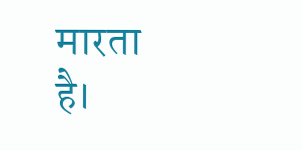मारता है।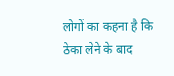लोगों का कहना है कि ठेका लेने के बाद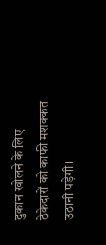दुकान खोलने के लिए ठेकेदारों को काफी मशक्कत उठानी पड़ेगी।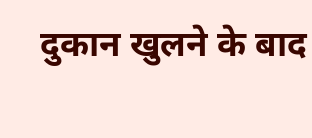दुकान खुलने के बाद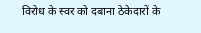विरोध के स्वर को दबाना ठेकेदारों के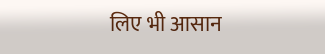लिए भी आसान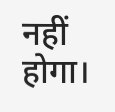नहीं होगा।